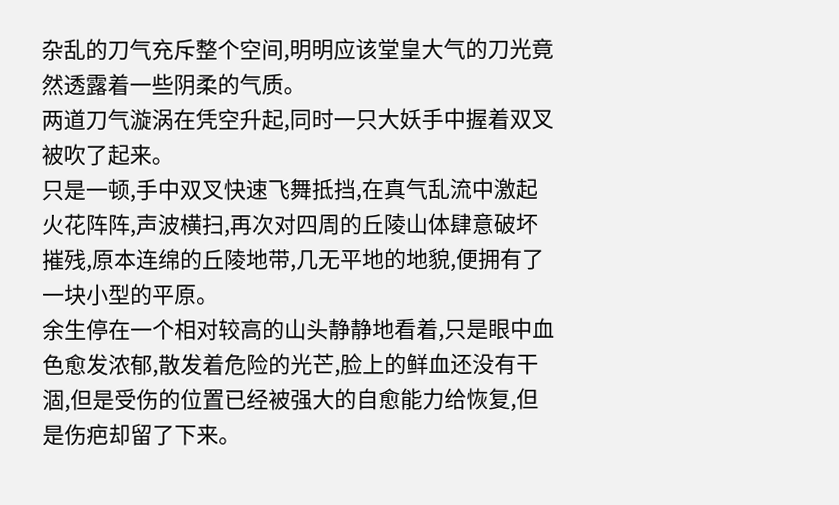杂乱的刀气充斥整个空间,明明应该堂皇大气的刀光竟然透露着一些阴柔的气质。
两道刀气漩涡在凭空升起,同时一只大妖手中握着双叉被吹了起来。
只是一顿,手中双叉快速飞舞抵挡,在真气乱流中激起火花阵阵,声波横扫,再次对四周的丘陵山体肆意破坏摧残,原本连绵的丘陵地带,几无平地的地貌,便拥有了一块小型的平原。
余生停在一个相对较高的山头静静地看着,只是眼中血色愈发浓郁,散发着危险的光芒,脸上的鲜血还没有干涸,但是受伤的位置已经被强大的自愈能力给恢复,但是伤疤却留了下来。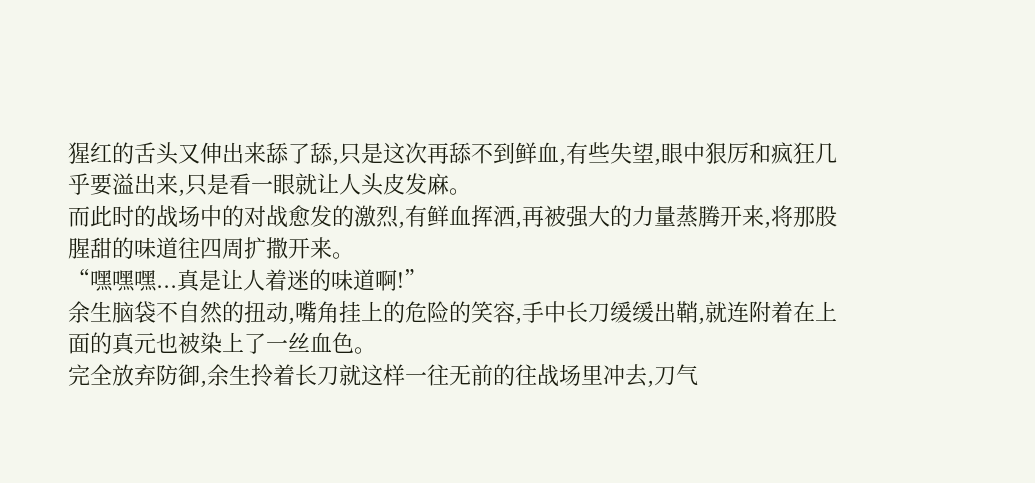猩红的舌头又伸出来舔了舔,只是这次再舔不到鲜血,有些失望,眼中狠厉和疯狂几乎要溢出来,只是看一眼就让人头皮发麻。
而此时的战场中的对战愈发的激烈,有鲜血挥洒,再被强大的力量蒸腾开来,将那股腥甜的味道往四周扩撒开来。
“嘿嘿嘿...真是让人着迷的味道啊!”
余生脑袋不自然的扭动,嘴角挂上的危险的笑容,手中长刀缓缓出鞘,就连附着在上面的真元也被染上了一丝血色。
完全放弃防御,余生拎着长刀就这样一往无前的往战场里冲去,刀气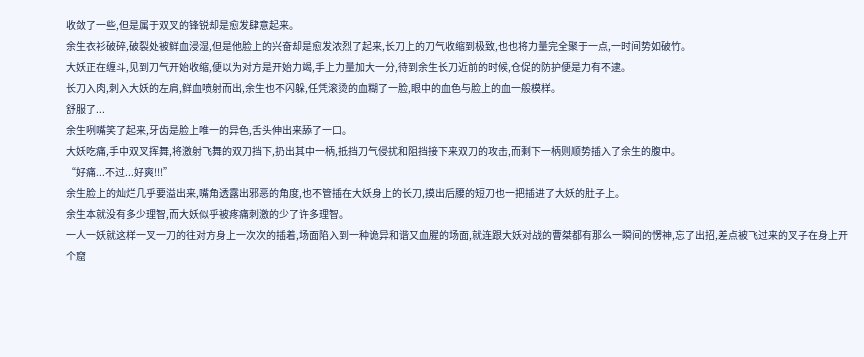收敛了一些,但是属于双叉的锋锐却是愈发肆意起来。
余生衣衫破碎,破裂处被鲜血浸湿,但是他脸上的兴奋却是愈发浓烈了起来,长刀上的刀气收缩到极致,也也将力量完全聚于一点,一时间势如破竹。
大妖正在缠斗,见到刀气开始收缩,便以为对方是开始力竭,手上力量加大一分,待到余生长刀近前的时候,仓促的防护便是力有不逮。
长刀入肉,刺入大妖的左肩,鲜血喷射而出,余生也不闪躲,任凭滚烫的血糊了一脸,眼中的血色与脸上的血一般模样。
舒服了...
余生咧嘴笑了起来,牙齿是脸上唯一的异色,舌头伸出来舔了一口。
大妖吃痛,手中双叉挥舞,将激射飞舞的双刀挡下,扔出其中一柄,抵挡刀气侵扰和阻挡接下来双刀的攻击,而剩下一柄则顺势插入了余生的腹中。
“好痛...不过...好爽!!!”
余生脸上的灿烂几乎要溢出来,嘴角透露出邪恶的角度,也不管插在大妖身上的长刀,摸出后腰的短刀也一把插进了大妖的肚子上。
余生本就没有多少理智,而大妖似乎被疼痛刺激的少了许多理智。
一人一妖就这样一叉一刀的往对方身上一次次的插着,场面陷入到一种诡异和谐又血腥的场面,就连跟大妖对战的曹桀都有那么一瞬间的愣神,忘了出招,差点被飞过来的叉子在身上开个窟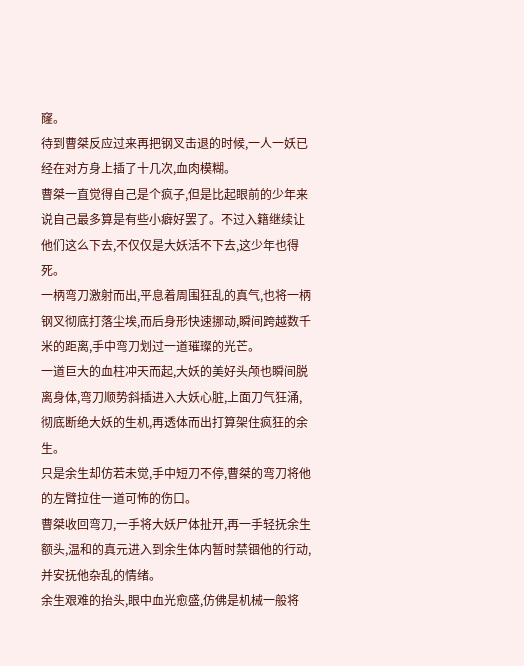窿。
待到曹桀反应过来再把钢叉击退的时候,一人一妖已经在对方身上插了十几次,血肉模糊。
曹桀一直觉得自己是个疯子,但是比起眼前的少年来说自己最多算是有些小癖好罢了。不过入籍继续让他们这么下去,不仅仅是大妖活不下去,这少年也得死。
一柄弯刀激射而出,平息着周围狂乱的真气,也将一柄钢叉彻底打落尘埃,而后身形快速挪动,瞬间跨越数千米的距离,手中弯刀划过一道璀璨的光芒。
一道巨大的血柱冲天而起,大妖的美好头颅也瞬间脱离身体,弯刀顺势斜插进入大妖心脏,上面刀气狂涌,彻底断绝大妖的生机,再透体而出打算架住疯狂的余生。
只是余生却仿若未觉,手中短刀不停,曹桀的弯刀将他的左臂拉住一道可怖的伤口。
曹桀收回弯刀,一手将大妖尸体扯开,再一手轻抚余生额头,温和的真元进入到余生体内暂时禁锢他的行动,并安抚他杂乱的情绪。
余生艰难的抬头,眼中血光愈盛,仿佛是机械一般将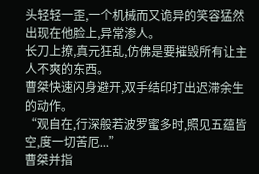头轻轻一歪,一个机械而又诡异的笑容猛然出现在他脸上,异常渗人。
长刀上撩,真元狂乱,仿佛是要摧毁所有让主人不爽的东西。
曹桀快速闪身避开,双手结印打出迟滞余生的动作。
“观自在,行深般若波罗蜜多时,照见五蕴皆空,度一切苦厄...”
曹桀并指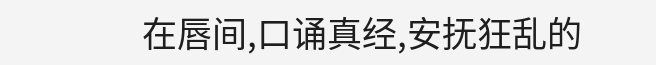在唇间,口诵真经,安抚狂乱的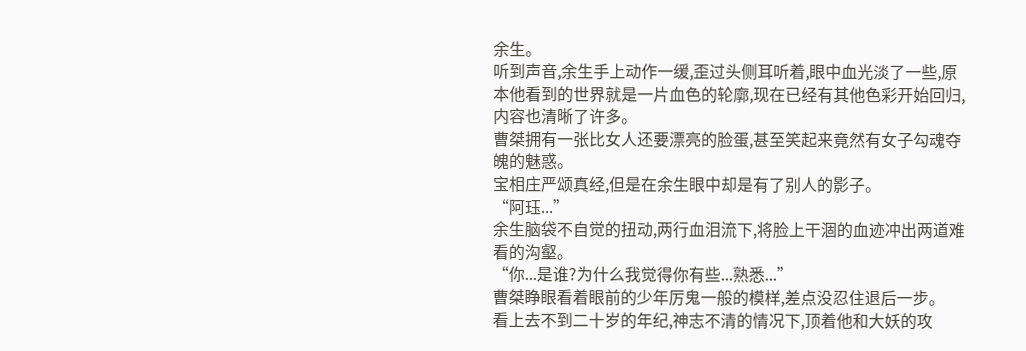余生。
听到声音,余生手上动作一缓,歪过头侧耳听着,眼中血光淡了一些,原本他看到的世界就是一片血色的轮廓,现在已经有其他色彩开始回归,内容也清晰了许多。
曹桀拥有一张比女人还要漂亮的脸蛋,甚至笑起来竟然有女子勾魂夺魄的魅惑。
宝相庄严颂真经,但是在余生眼中却是有了别人的影子。
“阿珏...”
余生脑袋不自觉的扭动,两行血泪流下,将脸上干涸的血迹冲出两道难看的沟壑。
“你...是谁?为什么我觉得你有些...熟悉...”
曹桀睁眼看着眼前的少年厉鬼一般的模样,差点没忍住退后一步。
看上去不到二十岁的年纪,神志不清的情况下,顶着他和大妖的攻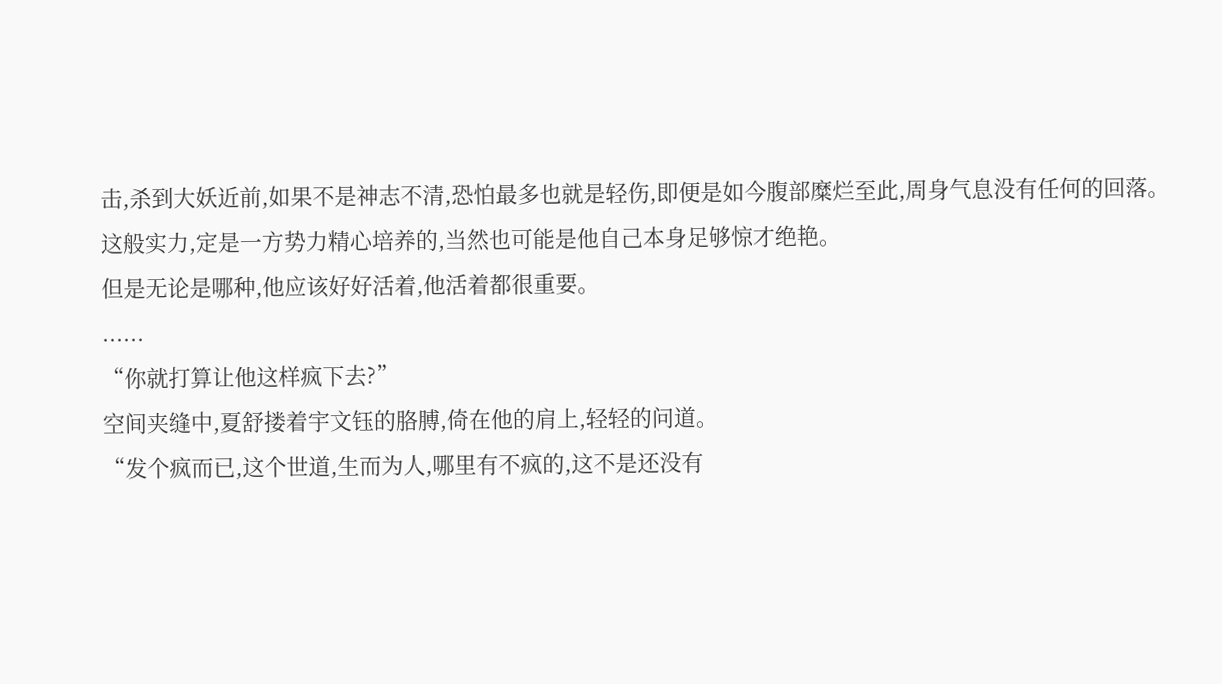击,杀到大妖近前,如果不是神志不清,恐怕最多也就是轻伤,即便是如今腹部糜烂至此,周身气息没有任何的回落。
这般实力,定是一方势力精心培养的,当然也可能是他自己本身足够惊才绝艳。
但是无论是哪种,他应该好好活着,他活着都很重要。
......
“你就打算让他这样疯下去?”
空间夹缝中,夏舒搂着宇文钰的胳膊,倚在他的肩上,轻轻的问道。
“发个疯而已,这个世道,生而为人,哪里有不疯的,这不是还没有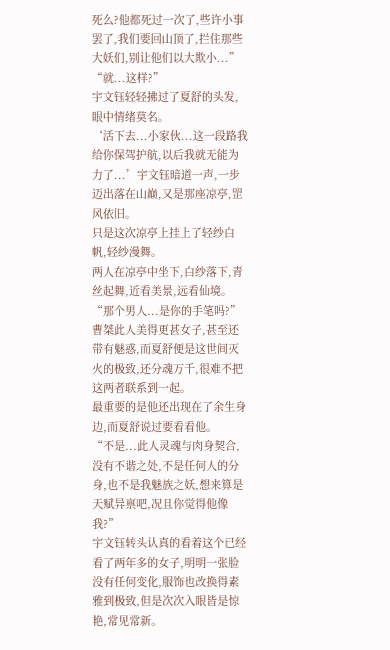死么?他都死过一次了,些许小事罢了,我们要回山顶了,拦住那些大妖们,别让他们以大欺小...”
“就...这样?”
宇文钰轻轻拂过了夏舒的头发,眼中情绪莫名。
‘活下去...小家伙...这一段路我给你保驾护航,以后我就无能为力了...’宇文钰暗道一声,一步迈出落在山巅,又是那座凉亭,罡风依旧。
只是这次凉亭上挂上了轻纱白帆,轻纱漫舞。
两人在凉亭中坐下,白纱落下,青丝起舞,近看美景,远看仙境。
“那个男人...是你的手笔吗?”
曹桀此人美得更甚女子,甚至还带有魅惑,而夏舒便是这世间灭火的极致,还分魂万千,很难不把这两者联系到一起。
最重要的是他还出现在了余生身边,而夏舒说过要看看他。
“不是...此人灵魂与肉身契合,没有不谐之处,不是任何人的分身,也不是我魅族之妖,想来算是天赋异禀吧,况且你觉得他像我?”
宇文钰转头认真的看着这个已经看了两年多的女子,明明一张脸没有任何变化,服饰也改换得素雅到极致,但是次次入眼皆是惊艳,常见常新。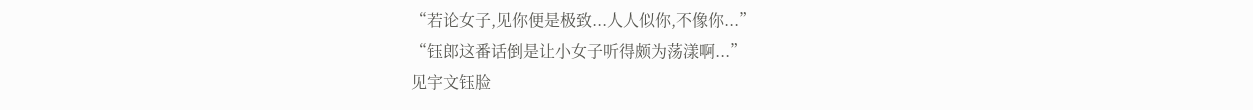“若论女子,见你便是极致...人人似你,不像你...”
“钰郎这番话倒是让小女子听得颇为荡漾啊...”
见宇文钰脸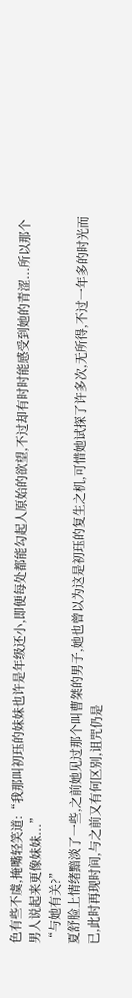色有些不虞,掩嘴轻笑道:“我那叫初珏的妹妹也许是年级还小,即便每处都能勾起人原始的欲望,不过却有时时能感受到她的青涩...所以那个男人说起来更像妹妹...”
“与她有关?”
夏舒脸上情绪黯淡了一些,之前她见过那个叫曹桀的男子,她也曾以为这是初珏的复生之机,可惜她试探了许多次,无所得,不过一年多的时光而已,此时再现时间,与之前又有何区别,诅咒仍是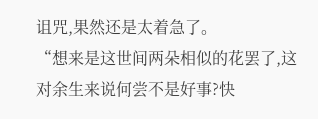诅咒,果然还是太着急了。
“想来是这世间两朵相似的花罢了,这对余生来说何尝不是好事?快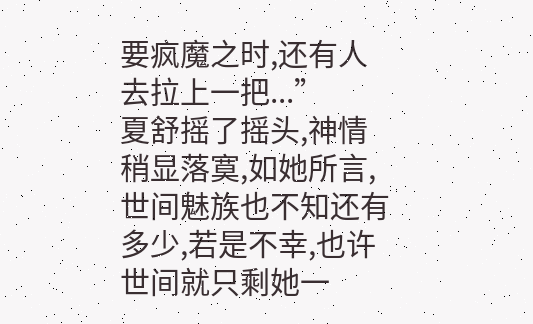要疯魔之时,还有人去拉上一把...”
夏舒摇了摇头,神情稍显落寞,如她所言,世间魅族也不知还有多少,若是不幸,也许世间就只剩她一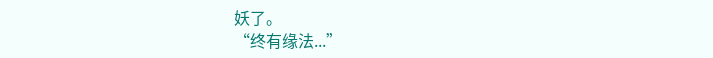妖了。
“终有缘法...”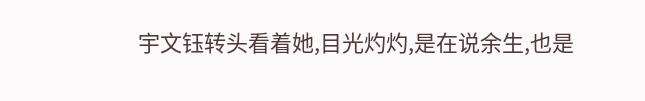宇文钰转头看着她,目光灼灼,是在说余生,也是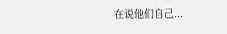在说他们自己...